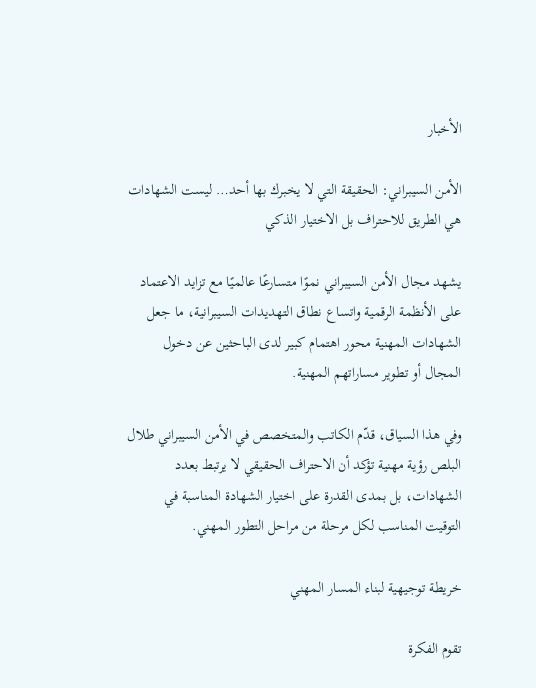الأخبار

الأمن السيبراني: الحقيقة التي لا يخبرك بها أحد… ليست الشهادات هي الطريق للاحتراف بل الاختيار الذكي

يشهد مجال الأمن السيبراني نموًا متسارعًا عالميًا مع تزايد الاعتماد على الأنظمة الرقمية واتساع نطاق التهديدات السيبرانية، ما جعل الشهادات المهنية محور اهتمام كبير لدى الباحثين عن دخول المجال أو تطوير مساراتهم المهنية.

وفي هذا السياق، قدّم الكاتب والمتخصص في الأمن السيبراني طلال البلص رؤية مهنية تؤكد أن الاحتراف الحقيقي لا يرتبط بعدد الشهادات، بل بمدى القدرة على اختيار الشهادة المناسبة في التوقيت المناسب لكل مرحلة من مراحل التطور المهني.

خريطة توجيهية لبناء المسار المهني

تقوم الفكرة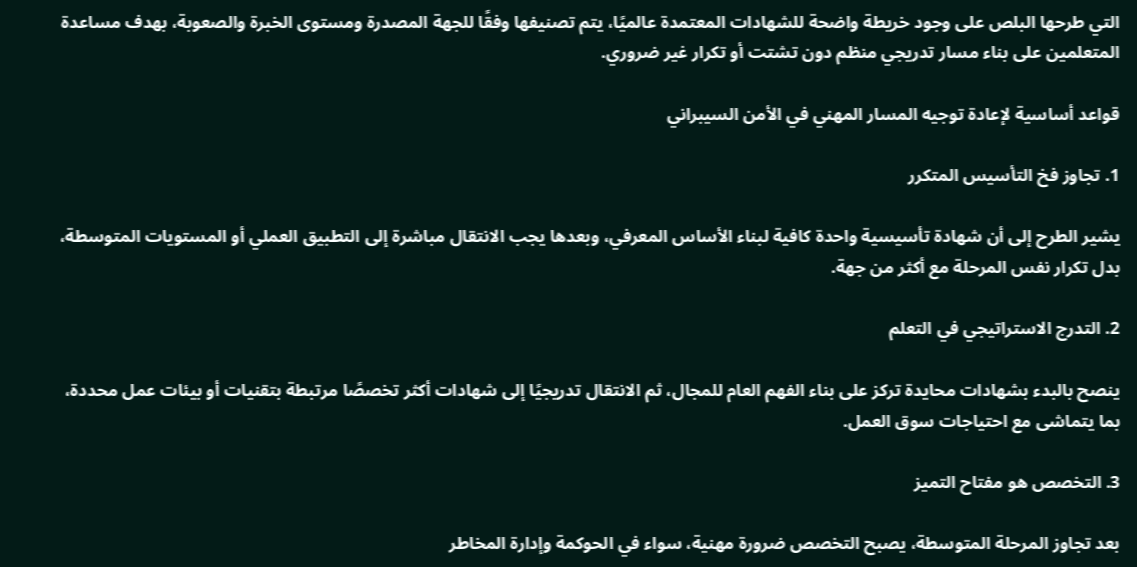التي طرحها البلص على وجود خريطة واضحة للشهادات المعتمدة عالميًا، يتم تصنيفها وفقًا للجهة المصدرة ومستوى الخبرة والصعوبة، بهدف مساعدة المتعلمين على بناء مسار تدريجي منظم دون تشتت أو تكرار غير ضروري.

قواعد أساسية لإعادة توجيه المسار المهني في الأمن السيبراني

1. تجاوز فخ التأسيس المتكرر

يشير الطرح إلى أن شهادة تأسيسية واحدة كافية لبناء الأساس المعرفي، وبعدها يجب الانتقال مباشرة إلى التطبيق العملي أو المستويات المتوسطة، بدل تكرار نفس المرحلة مع أكثر من جهة.

2. التدرج الاستراتيجي في التعلم

ينصح بالبدء بشهادات محايدة تركز على بناء الفهم العام للمجال، ثم الانتقال تدريجيًا إلى شهادات أكثر تخصصًا مرتبطة بتقنيات أو بيئات عمل محددة، بما يتماشى مع احتياجات سوق العمل.

3. التخصص هو مفتاح التميز

بعد تجاوز المرحلة المتوسطة، يصبح التخصص ضرورة مهنية، سواء في الحوكمة وإدارة المخاطر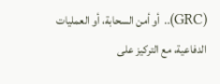(GRC).. أو أمن السحابة، أو العمليات الدفاعية، مع التركيز على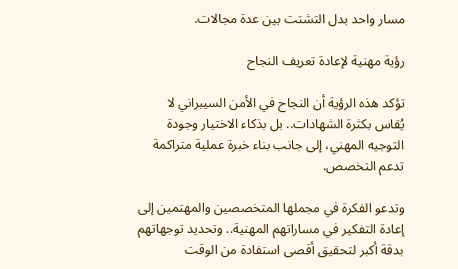مسار واحد بدل التشتت بين عدة مجالات.

رؤية مهنية لإعادة تعريف النجاح

تؤكد هذه الرؤية أن النجاح في الأمن السيبراني لا يُقاس بكثرة الشهادات.. بل بذكاء الاختيار وجودة التوجيه المهني، إلى جانب بناء خبرة عملية متراكمة تدعم التخصص.

وتدعو الفكرة في مجملها المتخصصين والمهتمين إلى إعادة التفكير في مساراتهم المهنية.. وتحديد توجهاتهم بدقة أكبر لتحقيق أقصى استفادة من الوقت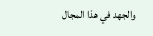والجهد في هذا المجال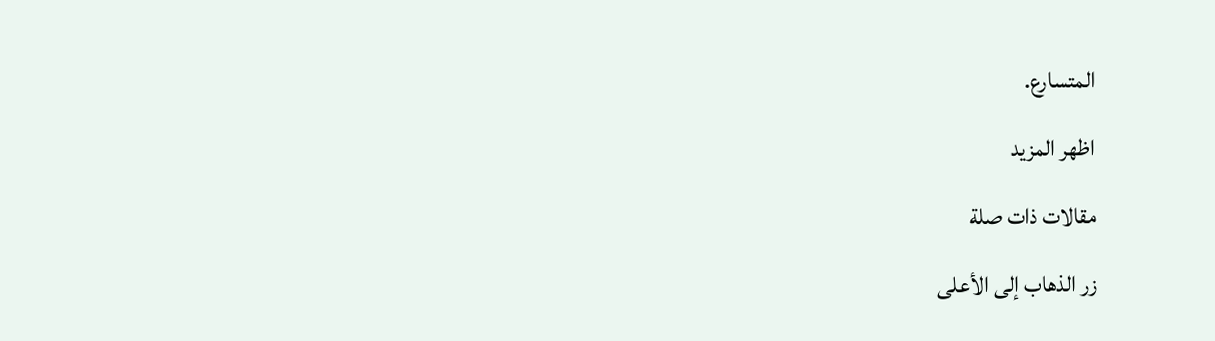المتسارع.

اظهر المزيد

مقالات ذات صلة

زر الذهاب إلى الأعلى